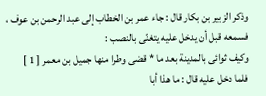وذكر الزبير بن بكار قال : جاء عمر بن الخطاب إلى عبد الرحمن بن عوف ، فسمعه قبل أن يدخل عليه يتغنّى بالنصب :
وكيف ثوائى بالمدينة بعد ما * قضى وطرا منها جميل بن معمر [ 1 ]
فلما دخل عليه قال : ما هذا أبا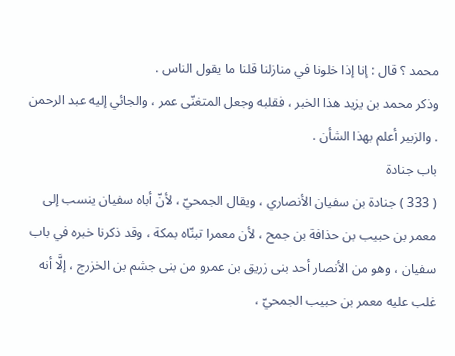محمد ؟ قال : إنا إذا خلونا في منازلنا قلنا ما يقول الناس .
وذكر محمد بن يزيد هذا الخبر ، فقلبه وجعل المتغنّى عمر ، والجائي إليه عبد الرحمن . والزبير أعلم بهذا الشأن .
باب جنادة
( 333 ) جنادة بن سفيان الأنصاري ، ويقال الجمحيّ ، لأنّ أباه سفيان ينسب إلى معمر بن حبيب بن حذافة بن جمح ، لأن معمرا تبنّاه بمكة ، وقد ذكرنا خبره في باب سفيان ، وهو من الأنصار أحد بنى زريق بن عمرو من بنى جشم بن الخزرج ، إلَّا أنه غلب عليه معمر بن حبيب الجمحيّ ،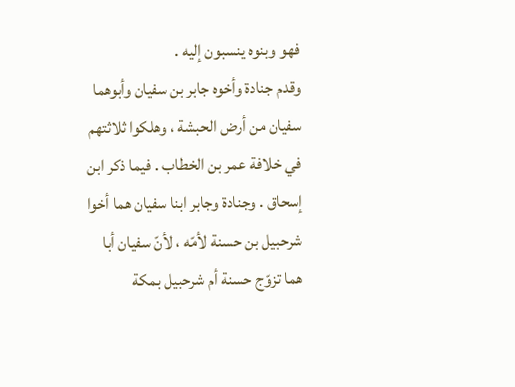فهو وبنوه ينسبون إليه .
وقدم جنادة وأخوه جابر بن سفيان وأبوهما سفيان من أرض الحبشة ، وهلكوا ثلاثتهم في خلافة عمر بن الخطاب . فيما ذكر ابن إسحاق . وجنادة وجابر ابنا سفيان هما أخوا شرحبيل بن حسنة لأمّه ، لأنّ سفيان أبا هما تزوّج حسنة أم شرحبيل بمكة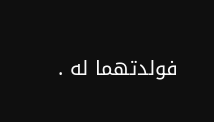فولدتهما له .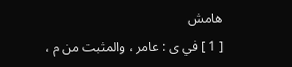هامش
[ 1 ] في ى : عامر ، والمثبت من م ،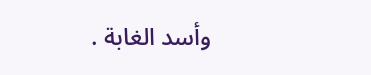وأسد الغابة .